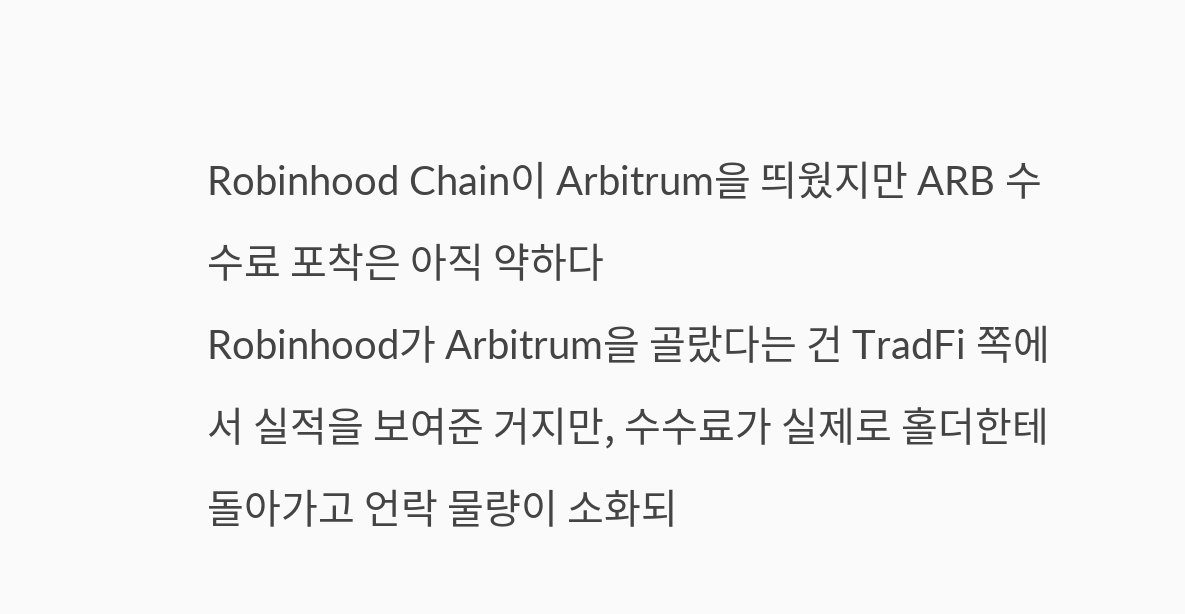Robinhood Chain이 Arbitrum을 띄웠지만 ARB 수수료 포착은 아직 약하다
Robinhood가 Arbitrum을 골랐다는 건 TradFi 쪽에서 실적을 보여준 거지만, 수수료가 실제로 홀더한테 돌아가고 언락 물량이 소화되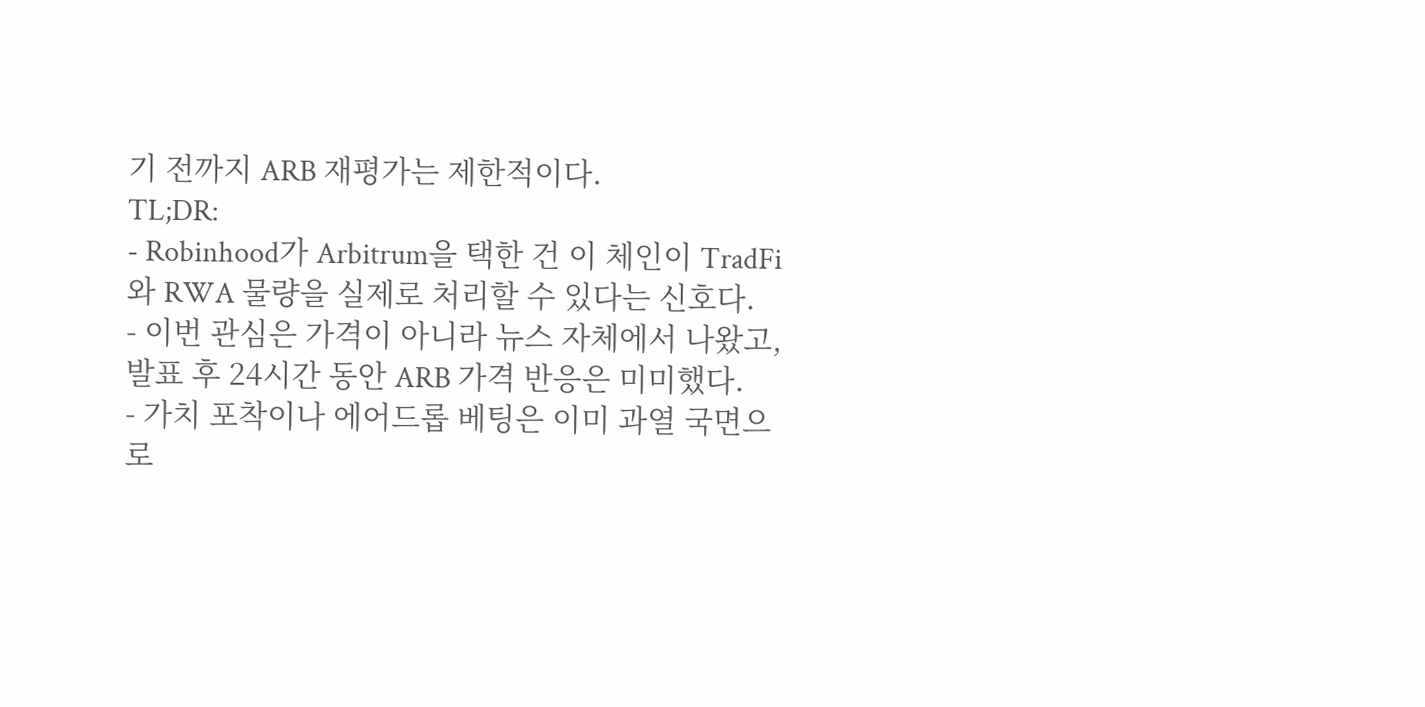기 전까지 ARB 재평가는 제한적이다.
TL;DR:
- Robinhood가 Arbitrum을 택한 건 이 체인이 TradFi와 RWA 물량을 실제로 처리할 수 있다는 신호다.
- 이번 관심은 가격이 아니라 뉴스 자체에서 나왔고, 발표 후 24시간 동안 ARB 가격 반응은 미미했다.
- 가치 포착이나 에어드롭 베팅은 이미 과열 국면으로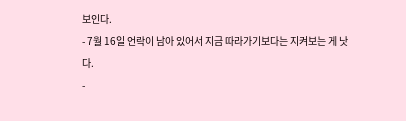보인다.
- 7월 16일 언락이 남아 있어서 지금 따라가기보다는 지켜보는 게 낫다.
-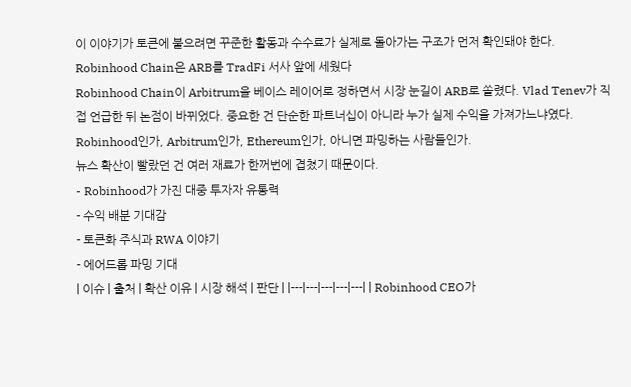이 이야기가 토큰에 붙으려면 꾸준한 활동과 수수료가 실제로 돌아가는 구조가 먼저 확인돼야 한다.
Robinhood Chain은 ARB를 TradFi 서사 앞에 세웠다
Robinhood Chain이 Arbitrum을 베이스 레이어로 정하면서 시장 눈길이 ARB로 쏠렸다. Vlad Tenev가 직접 언급한 뒤 논점이 바뀌었다. 중요한 건 단순한 파트너십이 아니라 누가 실제 수익을 가져가느냐였다. Robinhood인가, Arbitrum인가, Ethereum인가, 아니면 파밍하는 사람들인가.
뉴스 확산이 빨랐던 건 여러 재료가 한꺼번에 겹쳤기 때문이다.
- Robinhood가 가진 대중 투자자 유통력
- 수익 배분 기대감
- 토큰화 주식과 RWA 이야기
- 에어드롭 파밍 기대
| 이슈 | 출처 | 확산 이유 | 시장 해석 | 판단 | |---|---|---|---|---| | Robinhood CEO가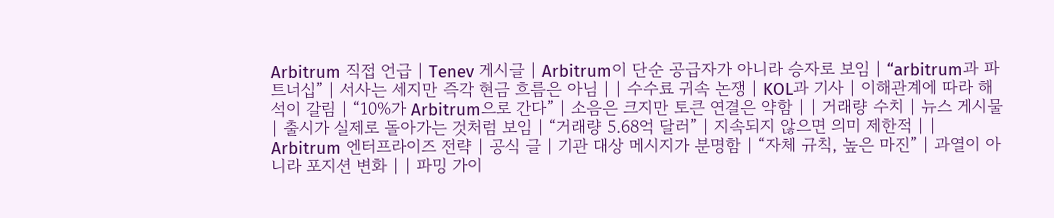Arbitrum 직접 언급 | Tenev 게시글 | Arbitrum이 단순 공급자가 아니라 승자로 보임 | “arbitrum과 파트너십” | 서사는 세지만 즉각 현금 흐름은 아님 | | 수수료 귀속 논쟁 | KOL과 기사 | 이해관계에 따라 해석이 갈림 | “10%가 Arbitrum으로 간다” | 소음은 크지만 토큰 연결은 약함 | | 거래량 수치 | 뉴스 게시물 | 출시가 실제로 돌아가는 것처럼 보임 | “거래량 5.68억 달러” | 지속되지 않으면 의미 제한적 | | Arbitrum 엔터프라이즈 전략 | 공식 글 | 기관 대상 메시지가 분명함 | “자체 규칙, 높은 마진” | 과열이 아니라 포지션 변화 | | 파밍 가이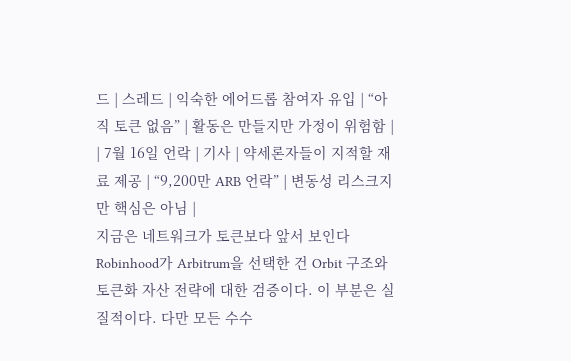드 | 스레드 | 익숙한 에어드롭 참여자 유입 | “아직 토큰 없음” | 활동은 만들지만 가정이 위험함 | | 7월 16일 언락 | 기사 | 약세론자들이 지적할 재료 제공 | “9,200만 ARB 언락” | 변동성 리스크지만 핵심은 아님 |
지금은 네트워크가 토큰보다 앞서 보인다
Robinhood가 Arbitrum을 선택한 건 Orbit 구조와 토큰화 자산 전략에 대한 검증이다. 이 부분은 실질적이다. 다만 모든 수수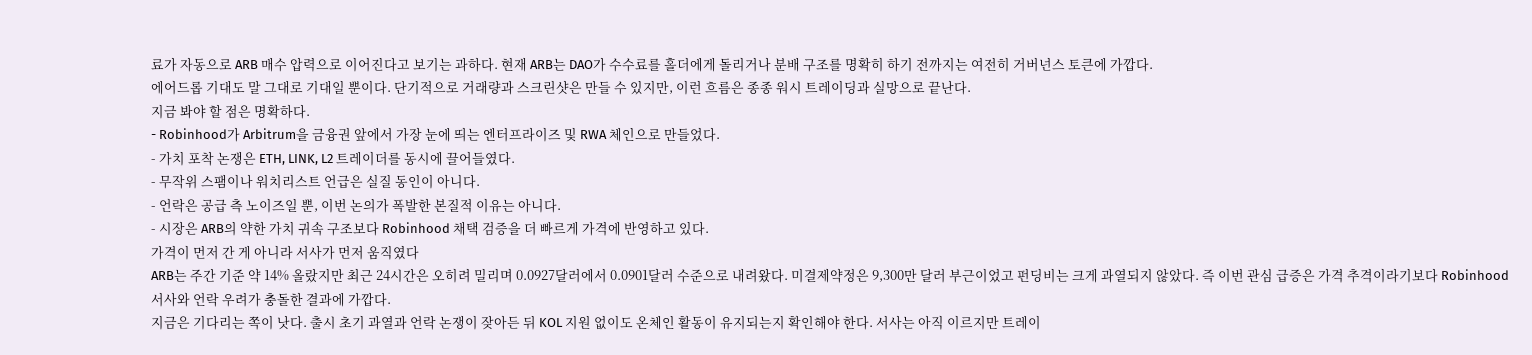료가 자동으로 ARB 매수 압력으로 이어진다고 보기는 과하다. 현재 ARB는 DAO가 수수료를 홀더에게 돌리거나 분배 구조를 명확히 하기 전까지는 여전히 거버넌스 토큰에 가깝다.
에어드롭 기대도 말 그대로 기대일 뿐이다. 단기적으로 거래량과 스크린샷은 만들 수 있지만, 이런 흐름은 종종 워시 트레이딩과 실망으로 끝난다.
지금 봐야 할 점은 명확하다.
- Robinhood가 Arbitrum을 금융권 앞에서 가장 눈에 띄는 엔터프라이즈 및 RWA 체인으로 만들었다.
- 가치 포착 논쟁은 ETH, LINK, L2 트레이더를 동시에 끌어들였다.
- 무작위 스팸이나 워치리스트 언급은 실질 동인이 아니다.
- 언락은 공급 측 노이즈일 뿐, 이번 논의가 폭발한 본질적 이유는 아니다.
- 시장은 ARB의 약한 가치 귀속 구조보다 Robinhood 채택 검증을 더 빠르게 가격에 반영하고 있다.
가격이 먼저 간 게 아니라 서사가 먼저 움직였다
ARB는 주간 기준 약 14% 올랐지만 최근 24시간은 오히려 밀리며 0.0927달러에서 0.0901달러 수준으로 내려왔다. 미결제약정은 9,300만 달러 부근이었고 펀딩비는 크게 과열되지 않았다. 즉 이번 관심 급증은 가격 추격이라기보다 Robinhood 서사와 언락 우려가 충돌한 결과에 가깝다.
지금은 기다리는 쪽이 낫다. 출시 초기 과열과 언락 논쟁이 잦아든 뒤 KOL 지원 없이도 온체인 활동이 유지되는지 확인해야 한다. 서사는 아직 이르지만 트레이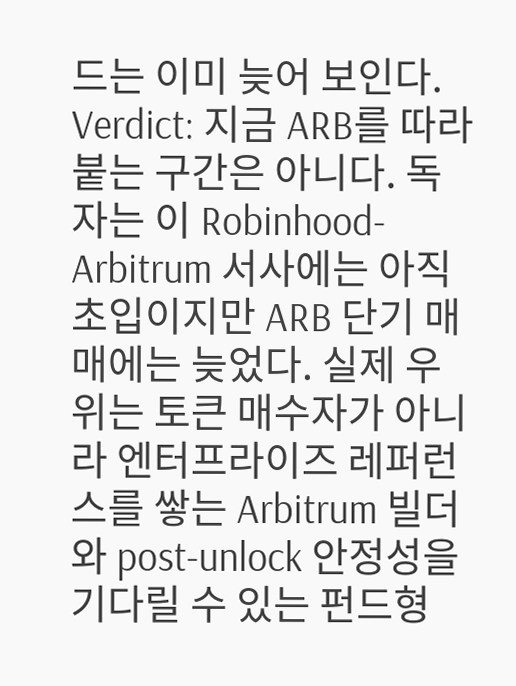드는 이미 늦어 보인다.
Verdict: 지금 ARB를 따라붙는 구간은 아니다. 독자는 이 Robinhood-Arbitrum 서사에는 아직 초입이지만 ARB 단기 매매에는 늦었다. 실제 우위는 토큰 매수자가 아니라 엔터프라이즈 레퍼런스를 쌓는 Arbitrum 빌더와 post-unlock 안정성을 기다릴 수 있는 펀드형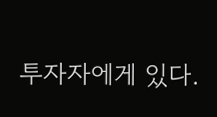투자자에게 있다.